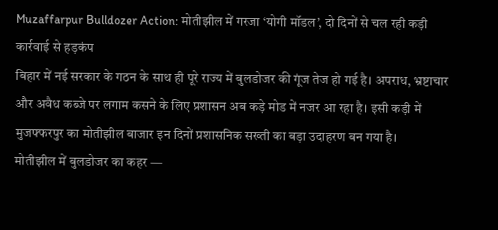Muzaffarpur Bulldozer Action: मोतीझील में गरजा ‘योगी मॉडल’, दो दिनों से चल रही कड़ी कार्रवाई से हड़कंप
बिहार में नई सरकार के गठन के साथ ही पूरे राज्य में बुलडोजर की गूंज तेज हो गई है। अपराध, भ्रष्टाचार और अवैध कब्जे पर लगाम कसने के लिए प्रशासन अब कड़े मोड में नजर आ रहा है। इसी कड़ी में मुजफ्फरपुर का मोतीझील बाजार इन दिनों प्रशासनिक सख्ती का बड़ा उदाहरण बन गया है।
मोतीझील में बुलडोजर का कहर —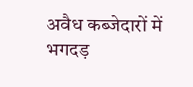अवैध कब्जेदारों में भगदड़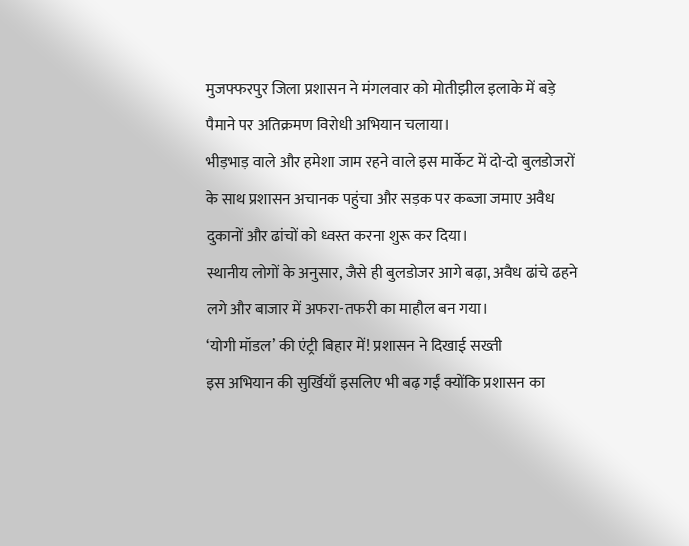मुजफ्फरपुर जिला प्रशासन ने मंगलवार को मोतीझील इलाके में बड़े पैमाने पर अतिक्रमण विरोधी अभियान चलाया।
भीड़भाड़ वाले और हमेशा जाम रहने वाले इस मार्केट में दो-दो बुलडोजरों के साथ प्रशासन अचानक पहुंचा और सड़क पर कब्जा जमाए अवैध दुकानों और ढांचों को ध्वस्त करना शुरू कर दिया।
स्थानीय लोगों के अनुसार, जैसे ही बुलडोजर आगे बढ़ा, अवैध ढांचे ढहने लगे और बाजार में अफरा-तफरी का माहौल बन गया।
‘योगी मॉडल’ की एंट्री बिहार में! प्रशासन ने दिखाई सख्ती
इस अभियान की सुर्खियाँ इसलिए भी बढ़ गईं क्योंकि प्रशासन का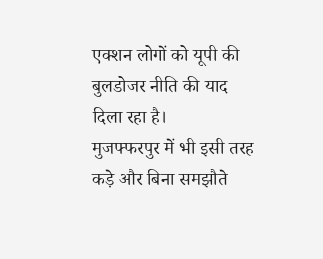एक्शन लोगों को यूपी की बुलडोजर नीति की याद दिला रहा है।
मुजफ्फरपुर में भी इसी तरह कड़े और बिना समझौते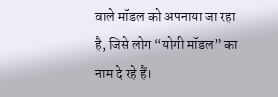वाले मॉडल को अपनाया जा रहा है, जिसे लोग “योगी मॉडल” का नाम दे रहे हैं।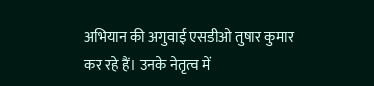अभियान की अगुवाई एसडीओ तुषार कुमार कर रहे हैं। उनके नेतृत्व में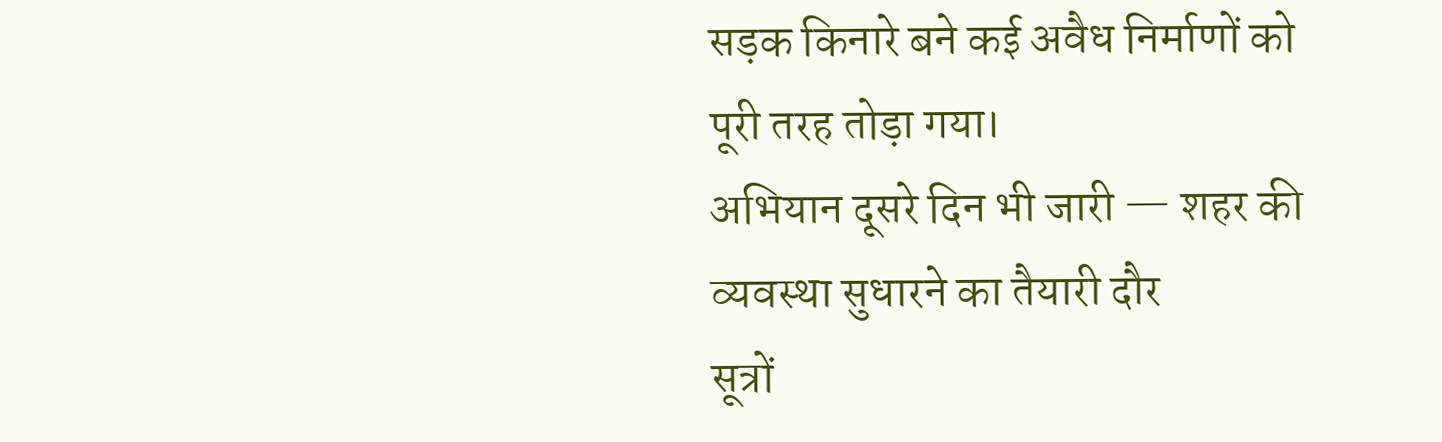सड़क किनारे बने कई अवैध निर्माणों को पूरी तरह तोड़ा गया।
अभियान दूसरे दिन भी जारी — शहर की व्यवस्था सुधारने का तैयारी दौर
सूत्रों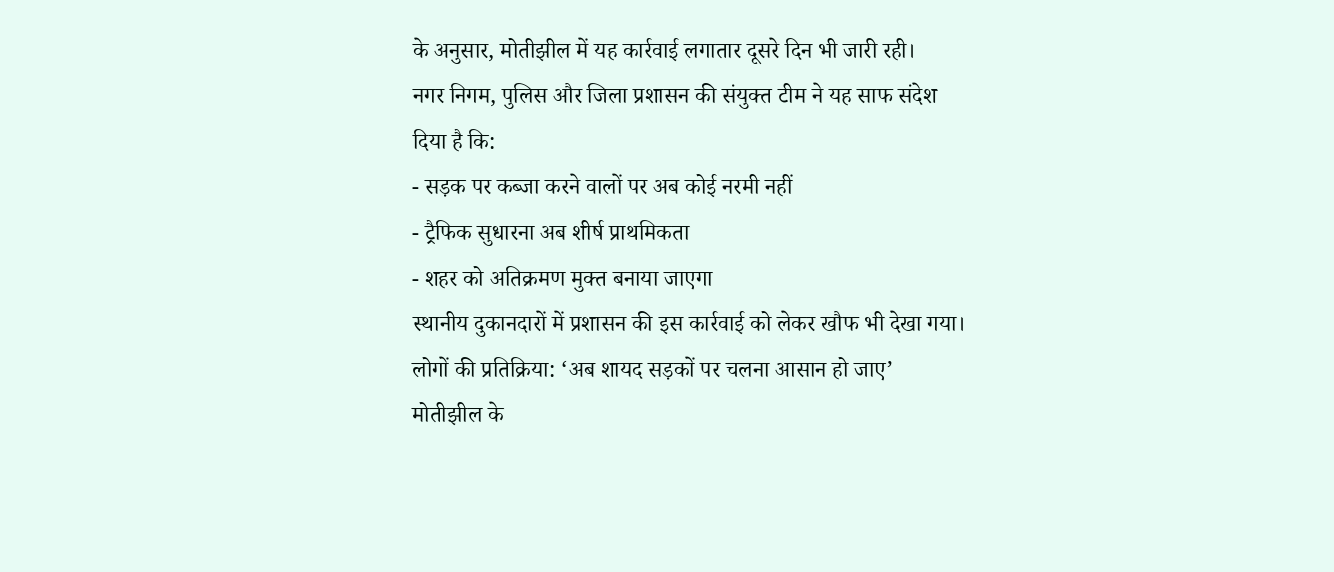के अनुसार, मोतीझील में यह कार्रवाई लगातार दूसरे दिन भी जारी रही।
नगर निगम, पुलिस और जिला प्रशासन की संयुक्त टीम ने यह साफ संदेश दिया है कि:
- सड़क पर कब्जा करने वालों पर अब कोई नरमी नहीं
- ट्रैफिक सुधारना अब शीर्ष प्राथमिकता
- शहर को अतिक्रमण मुक्त बनाया जाएगा
स्थानीय दुकानदारों में प्रशासन की इस कार्रवाई को लेकर खौफ भी देखा गया।
लोगों की प्रतिक्रिया: ‘अब शायद सड़कों पर चलना आसान हो जाए’
मोतीझील के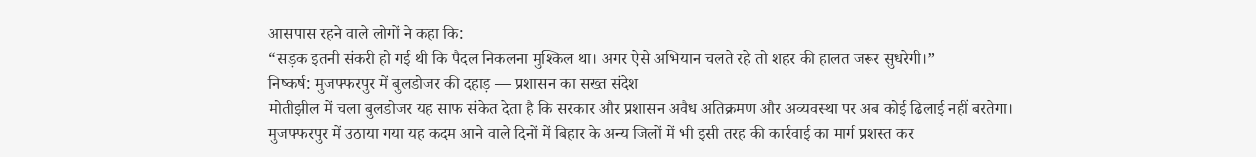आसपास रहने वाले लोगों ने कहा कि:
“सड़क इतनी संकरी हो गई थी कि पैदल निकलना मुश्किल था। अगर ऐसे अभियान चलते रहे तो शहर की हालत जरूर सुधरेगी।”
निष्कर्ष: मुजफ्फरपुर में बुलडोजर की दहाड़ — प्रशासन का सख्त संदेश
मोतीझील में चला बुलडोजर यह साफ संकेत देता है कि सरकार और प्रशासन अवैध अतिक्रमण और अव्यवस्था पर अब कोई ढिलाई नहीं बरतेगा।
मुजफ्फरपुर में उठाया गया यह कदम आने वाले दिनों में बिहार के अन्य जिलों में भी इसी तरह की कार्रवाई का मार्ग प्रशस्त कर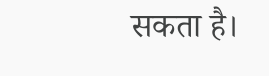सकता है।